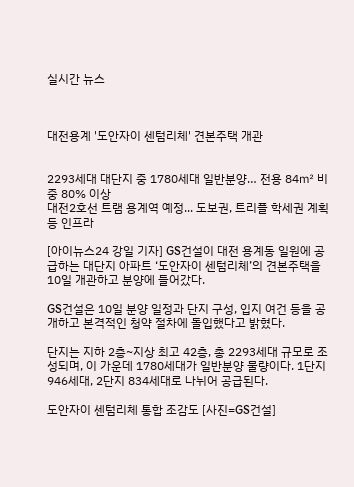실시간 뉴스



대전용계 '도안자이 센텀리체' 견본주택 개관


2293세대 대단지 중 1780세대 일반분양… 전용 84㎡ 비중 80% 이상
대전2호선 트램 용계역 예정... 도보권, 트리플 학세권 계획 등 인프라

[아이뉴스24 강일 기자] GS건설이 대전 용계동 일원에 공급하는 대단지 아파트 ‘도안자이 센텀리체’의 견본주택을 10일 개관하고 분양에 들어갔다.

GS건설은 10일 분양 일정과 단지 구성, 입지 여건 등을 공개하고 본격적인 청약 절차에 돌입했다고 밝혔다.

단지는 지하 2층~지상 최고 42층, 총 2293세대 규모로 조성되며, 이 가운데 1780세대가 일반분양 물량이다. 1단지 946세대, 2단지 834세대로 나뉘어 공급된다.

도안자이 센텀리체 통합 조감도 [사진=GS건설]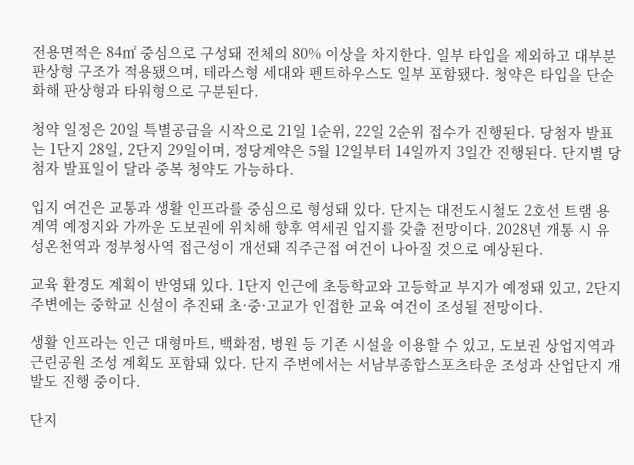전용면적은 84㎡ 중심으로 구성돼 전체의 80% 이상을 차지한다. 일부 타입을 제외하고 대부분 판상형 구조가 적용됐으며, 테라스형 세대와 펜트하우스도 일부 포함됐다. 청약은 타입을 단순화해 판상형과 타워형으로 구분된다.

청약 일정은 20일 특별공급을 시작으로 21일 1순위, 22일 2순위 접수가 진행된다. 당첨자 발표는 1단지 28일, 2단지 29일이며, 정당계약은 5월 12일부터 14일까지 3일간 진행된다. 단지별 당첨자 발표일이 달라 중복 청약도 가능하다.

입지 여건은 교통과 생활 인프라를 중심으로 형성돼 있다. 단지는 대전도시철도 2호선 트램 용계역 예정지와 가까운 도보권에 위치해 향후 역세권 입지를 갖출 전망이다. 2028년 개통 시 유성온천역과 정부청사역 접근성이 개선돼 직주근접 여건이 나아질 것으로 예상된다.

교육 환경도 계획이 반영돼 있다. 1단지 인근에 초등학교와 고등학교 부지가 예정돼 있고, 2단지 주변에는 중학교 신설이 추진돼 초·중·고교가 인접한 교육 여건이 조성될 전망이다.

생활 인프라는 인근 대형마트, 백화점, 병원 등 기존 시설을 이용할 수 있고, 도보권 상업지역과 근린공원 조성 계획도 포함돼 있다. 단지 주변에서는 서남부종합스포츠타운 조성과 산업단지 개발도 진행 중이다.

단지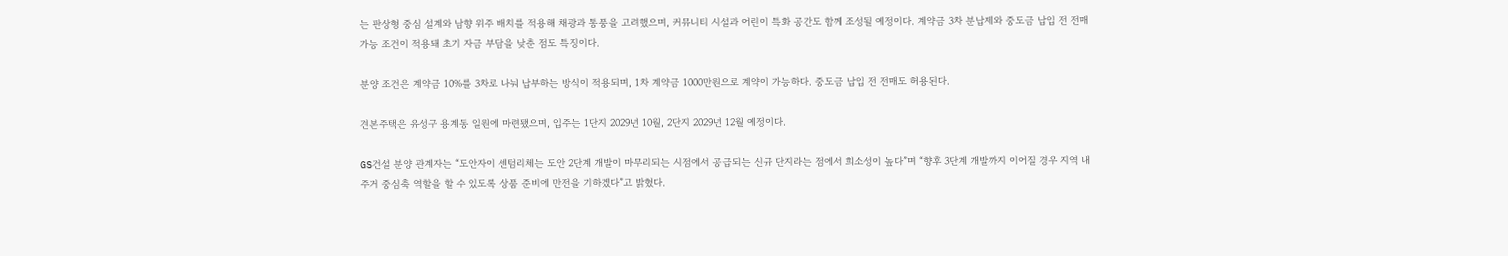는 판상형 중심 설계와 남향 위주 배치를 적용해 채광과 통풍을 고려했으며, 커뮤니티 시설과 어린이 특화 공간도 함께 조성될 예정이다. 계약금 3차 분납제와 중도금 납입 전 전매 가능 조건이 적용돼 초기 자금 부담을 낮춘 점도 특징이다.

분양 조건은 계약금 10%를 3차로 나눠 납부하는 방식이 적용되며, 1차 계약금 1000만원으로 계약이 가능하다. 중도금 납입 전 전매도 허용된다.

견본주택은 유성구 용계동 일원에 마련됐으며, 입주는 1단지 2029년 10월, 2단지 2029년 12월 예정이다.

GS건설 분양 관계자는 “도안자이 센텀리체는 도안 2단계 개발이 마무리되는 시점에서 공급되는 신규 단지라는 점에서 희소성이 높다”며 “향후 3단계 개발까지 이어질 경우 지역 내 주거 중심축 역할을 할 수 있도록 상품 준비에 만전을 기하겠다”고 밝혔다.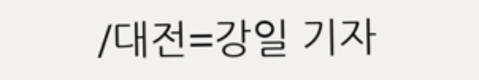/대전=강일 기자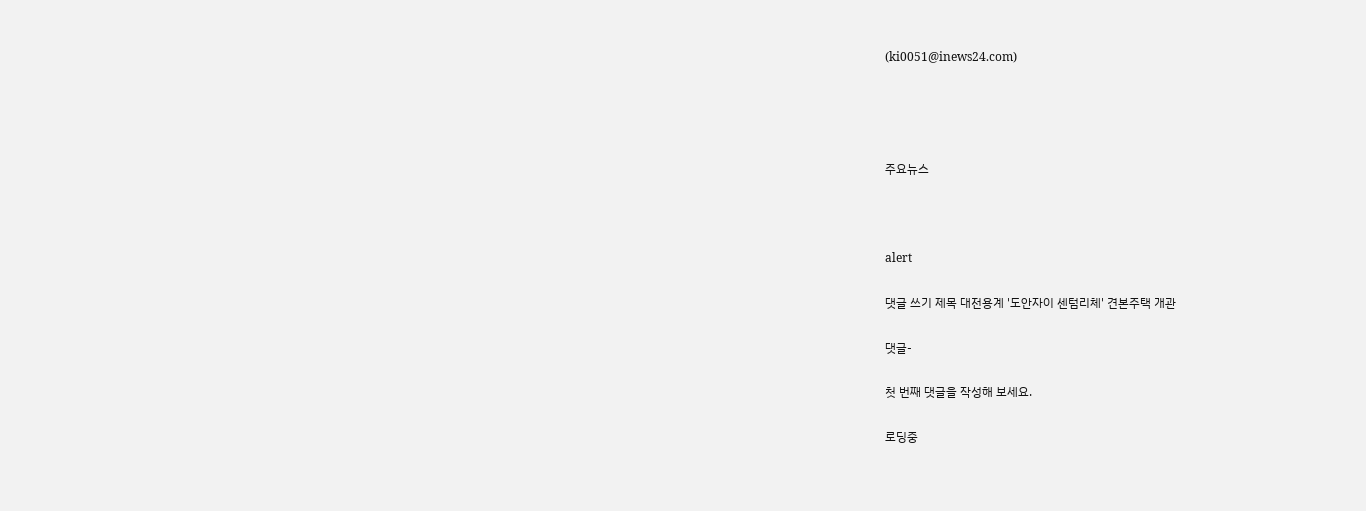(ki0051@inews24.com)




주요뉴스



alert

댓글 쓰기 제목 대전용계 '도안자이 센텀리체' 견본주택 개관

댓글-

첫 번째 댓글을 작성해 보세요.

로딩중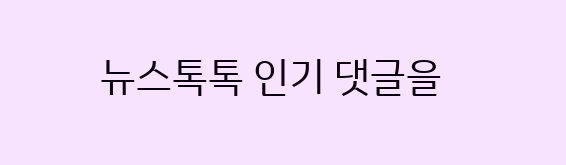뉴스톡톡 인기 댓글을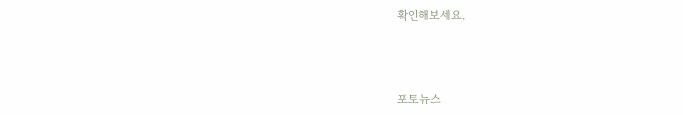확인해보세요.



포토뉴스